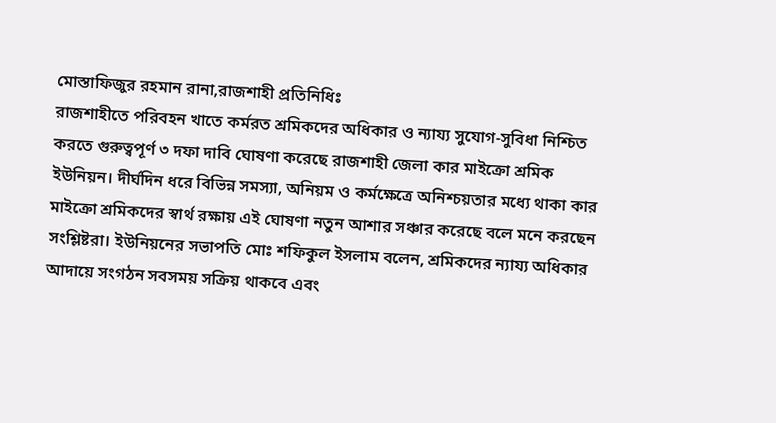মোস্তাফিজুর রহমান রানা,রাজশাহী প্রতিনিধিঃ
রাজশাহীতে পরিবহন খাতে কর্মরত শ্রমিকদের অধিকার ও ন্যায্য সুযোগ-সুবিধা নিশ্চিত করতে গুরুত্বপূর্ণ ৩ দফা দাবি ঘোষণা করেছে রাজশাহী জেলা কার মাইক্রো শ্রমিক ইউনিয়ন। দীর্ঘদিন ধরে বিভিন্ন সমস্যা, অনিয়ম ও কর্মক্ষেত্রে অনিশ্চয়তার মধ্যে থাকা কার মাইক্রো শ্রমিকদের স্বার্থ রক্ষায় এই ঘোষণা নতুন আশার সঞ্চার করেছে বলে মনে করছেন সংশ্লিষ্টরা। ইউনিয়নের সভাপতি মোঃ শফিকুল ইসলাম বলেন, শ্রমিকদের ন্যায্য অধিকার আদায়ে সংগঠন সবসময় সক্রিয় থাকবে এবং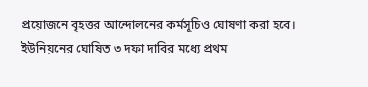প্রয়োজনে বৃহত্তর আন্দোলনের কর্মসূচিও ঘোষণা করা হবে।
ইউনিয়নের ঘোষিত ৩ দফা দাবির মধ্যে প্রথম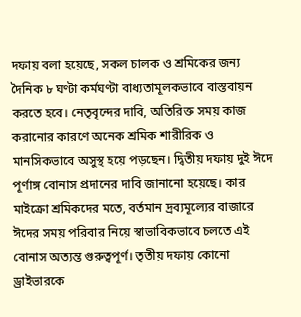দফায় বলা হয়েছে, সকল চালক ও শ্রমিকের জন্য দৈনিক ৮ ঘণ্টা কর্মঘণ্টা বাধ্যতামূলকভাবে বাস্তবায়ন করতে হবে। নেতৃবৃন্দের দাবি, অতিরিক্ত সময় কাজ করানোর কারণে অনেক শ্রমিক শারীরিক ও মানসিকভাবে অসুস্থ হয়ে পড়ছেন। দ্বিতীয় দফায় দুই ঈদে পূর্ণাঙ্গ বোনাস প্রদানের দাবি জানানো হয়েছে। কার মাইক্রো শ্রমিকদের মতে, বর্তমান দ্রব্যমূল্যের বাজারে ঈদের সময় পরিবার নিয়ে স্বাভাবিকভাবে চলতে এই বোনাস অত্যন্ত গুরুত্বপূর্ণ। তৃতীয় দফায় কোনো ড্রাইভারকে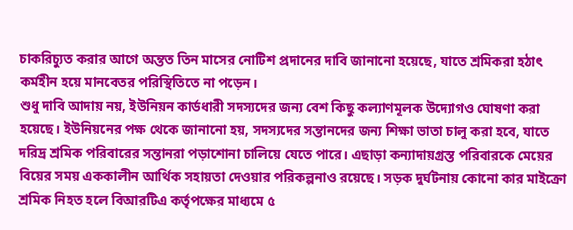চাকরিচ্যুত করার আগে অন্তত তিন মাসের নোটিশ প্রদানের দাবি জানানো হয়েছে, যাতে শ্রমিকরা হঠাৎ কর্মহীন হয়ে মানবেতর পরিস্থিতিতে না পড়েন।
শুধু দাবি আদায় নয়, ইউনিয়ন কার্ডধারী সদস্যদের জন্য বেশ কিছু কল্যাণমূলক উদ্যোগও ঘোষণা করা হয়েছে। ইউনিয়নের পক্ষ থেকে জানানো হয়, সদস্যদের সন্তানদের জন্য শিক্ষা ভাতা চালু করা হবে, যাতে দরিদ্র শ্রমিক পরিবারের সন্তানরা পড়াশোনা চালিয়ে যেতে পারে। এছাড়া কন্যাদায়গ্রস্ত পরিবারকে মেয়ের বিয়ের সময় এককালীন আর্থিক সহায়তা দেওয়ার পরিকল্পনাও রয়েছে। সড়ক দুর্ঘটনায় কোনো কার মাইক্রো শ্রমিক নিহত হলে বিআরটিএ কর্তৃপক্ষের মাধ্যমে ৫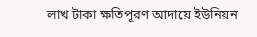লাখ টাকা ক্ষতিপূরণ আদায়ে ইউনিয়ন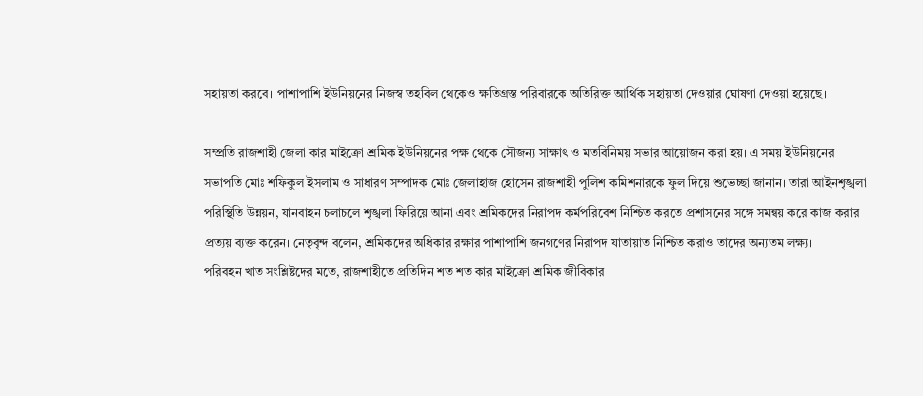সহায়তা করবে। পাশাপাশি ইউনিয়নের নিজস্ব তহবিল থেকেও ক্ষতিগ্রস্ত পরিবারকে অতিরিক্ত আর্থিক সহায়তা দেওয়ার ঘোষণা দেওয়া হয়েছে।

সম্প্রতি রাজশাহী জেলা কার মাইক্রো শ্রমিক ইউনিয়নের পক্ষ থেকে সৌজন্য সাক্ষাৎ ও মতবিনিময় সভার আয়োজন করা হয়। এ সময় ইউনিয়নের সভাপতি মোঃ শফিকুল ইসলাম ও সাধারণ সম্পাদক মোঃ জেলাহাজ হোসেন রাজশাহী পুলিশ কমিশনারকে ফুল দিয়ে শুভেচ্ছা জানান। তারা আইনশৃঙ্খলা পরিস্থিতি উন্নয়ন, যানবাহন চলাচলে শৃঙ্খলা ফিরিয়ে আনা এবং শ্রমিকদের নিরাপদ কর্মপরিবেশ নিশ্চিত করতে প্রশাসনের সঙ্গে সমন্বয় করে কাজ করার প্রত্যয় ব্যক্ত করেন। নেতৃবৃন্দ বলেন, শ্রমিকদের অধিকার রক্ষার পাশাপাশি জনগণের নিরাপদ যাতায়াত নিশ্চিত করাও তাদের অন্যতম লক্ষ্য।
পরিবহন খাত সংশ্লিষ্টদের মতে, রাজশাহীতে প্রতিদিন শত শত কার মাইক্রো শ্রমিক জীবিকার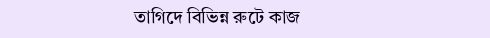তাগিদে বিভিন্ন রুটে কাজ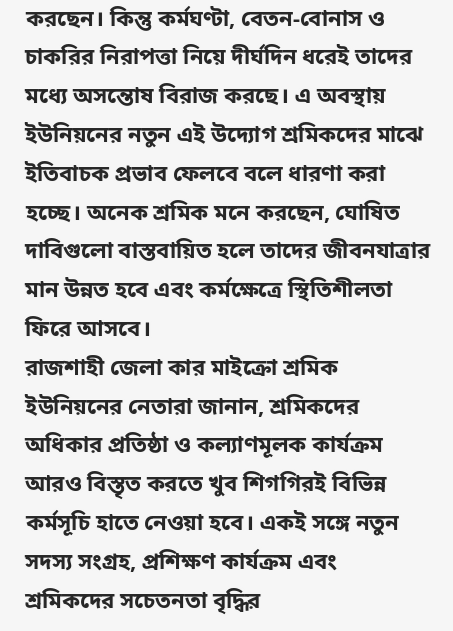করছেন। কিন্তু কর্মঘণ্টা, বেতন-বোনাস ও চাকরির নিরাপত্তা নিয়ে দীর্ঘদিন ধরেই তাদের মধ্যে অসন্তোষ বিরাজ করছে। এ অবস্থায় ইউনিয়নের নতুন এই উদ্যোগ শ্রমিকদের মাঝে ইতিবাচক প্রভাব ফেলবে বলে ধারণা করা হচ্ছে। অনেক শ্রমিক মনে করছেন, ঘোষিত দাবিগুলো বাস্তবায়িত হলে তাদের জীবনযাত্রার মান উন্নত হবে এবং কর্মক্ষেত্রে স্থিতিশীলতা ফিরে আসবে।
রাজশাহী জেলা কার মাইক্রো শ্রমিক ইউনিয়নের নেতারা জানান, শ্রমিকদের অধিকার প্রতিষ্ঠা ও কল্যাণমূলক কার্যক্রম আরও বিস্তৃত করতে খুব শিগগিরই বিভিন্ন কর্মসূচি হাতে নেওয়া হবে। একই সঙ্গে নতুন সদস্য সংগ্রহ, প্রশিক্ষণ কার্যক্রম এবং শ্রমিকদের সচেতনতা বৃদ্ধির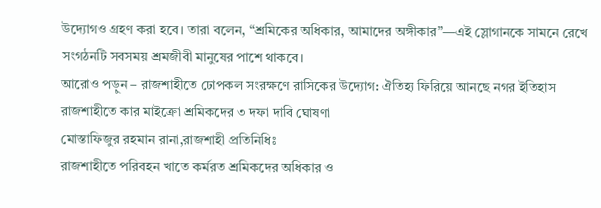উদ্যোগও গ্রহণ করা হবে। তারা বলেন, “শ্রমিকের অধিকার, আমাদের অঙ্গীকার”—এই স্লোগানকে সামনে রেখে সংগঠনটি সবসময় শ্রমজীবী মানুষের পাশে থাকবে।
আরোও পড়ুন – রাজশাহীতে ঢোপকল সংরক্ষণে রাসিকের উদ্যোগ: ঐতিহ্য ফিরিয়ে আনছে নগর ইতিহাস
রাজশাহীতে কার মাইক্রো শ্রমিকদের ৩ দফা দাবি ঘোষণা
মোস্তাফিজুর রহমান রানা,রাজশাহী প্রতিনিধিঃ
রাজশাহীতে পরিবহন খাতে কর্মরত শ্রমিকদের অধিকার ও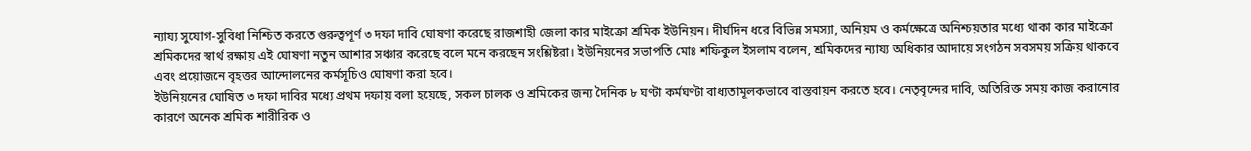ন্যায্য সুযোগ-সুবিধা নিশ্চিত করতে গুরুত্বপূর্ণ ৩ দফা দাবি ঘোষণা করেছে রাজশাহী জেলা কার মাইক্রো শ্রমিক ইউনিয়ন। দীর্ঘদিন ধরে বিভিন্ন সমস্যা, অনিয়ম ও কর্মক্ষেত্রে অনিশ্চয়তার মধ্যে থাকা কার মাইক্রো শ্রমিকদের স্বার্থ রক্ষায় এই ঘোষণা নতুন আশার সঞ্চার করেছে বলে মনে করছেন সংশ্লিষ্টরা। ইউনিয়নের সভাপতি মোঃ শফিকুল ইসলাম বলেন, শ্রমিকদের ন্যায্য অধিকার আদায়ে সংগঠন সবসময় সক্রিয় থাকবে এবং প্রয়োজনে বৃহত্তর আন্দোলনের কর্মসূচিও ঘোষণা করা হবে।
ইউনিয়নের ঘোষিত ৩ দফা দাবির মধ্যে প্রথম দফায় বলা হয়েছে, সকল চালক ও শ্রমিকের জন্য দৈনিক ৮ ঘণ্টা কর্মঘণ্টা বাধ্যতামূলকভাবে বাস্তবায়ন করতে হবে। নেতৃবৃন্দের দাবি, অতিরিক্ত সময় কাজ করানোর কারণে অনেক শ্রমিক শারীরিক ও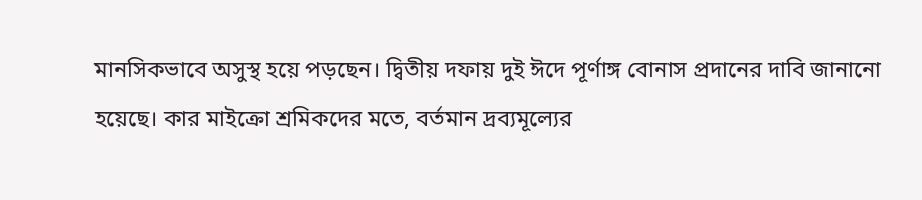মানসিকভাবে অসুস্থ হয়ে পড়ছেন। দ্বিতীয় দফায় দুই ঈদে পূর্ণাঙ্গ বোনাস প্রদানের দাবি জানানো হয়েছে। কার মাইক্রো শ্রমিকদের মতে, বর্তমান দ্রব্যমূল্যের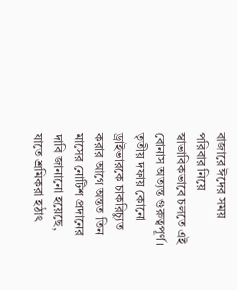বাজারে ঈদের সময় পরিবার নিয়ে স্বাভাবিকভাবে চলতে এই বোনাস অত্যন্ত গুরুত্বপূর্ণ। তৃতীয় দফায় কোনো ড্রাইভারকে চাকরিচ্যুত করার আগে অন্তত তিন মাসের নোটিশ প্রদানের দাবি জানানো হয়েছে, যাতে শ্রমিকরা হঠাৎ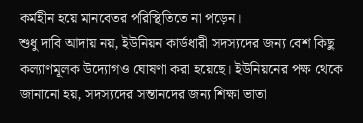কর্মহীন হয়ে মানবেতর পরিস্থিতিতে না পড়েন।
শুধু দাবি আদায় নয়, ইউনিয়ন কার্ডধারী সদস্যদের জন্য বেশ কিছু কল্যাণমূলক উদ্যোগও ঘোষণা করা হয়েছে। ইউনিয়নের পক্ষ থেকে জানানো হয়, সদস্যদের সন্তানদের জন্য শিক্ষা ভাতা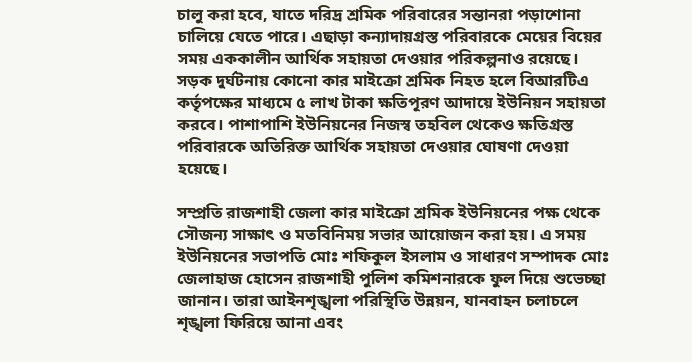চালু করা হবে, যাতে দরিদ্র শ্রমিক পরিবারের সন্তানরা পড়াশোনা চালিয়ে যেতে পারে। এছাড়া কন্যাদায়গ্রস্ত পরিবারকে মেয়ের বিয়ের সময় এককালীন আর্থিক সহায়তা দেওয়ার পরিকল্পনাও রয়েছে। সড়ক দুর্ঘটনায় কোনো কার মাইক্রো শ্রমিক নিহত হলে বিআরটিএ কর্তৃপক্ষের মাধ্যমে ৫ লাখ টাকা ক্ষতিপূরণ আদায়ে ইউনিয়ন সহায়তা করবে। পাশাপাশি ইউনিয়নের নিজস্ব তহবিল থেকেও ক্ষতিগ্রস্ত পরিবারকে অতিরিক্ত আর্থিক সহায়তা দেওয়ার ঘোষণা দেওয়া হয়েছে।

সম্প্রতি রাজশাহী জেলা কার মাইক্রো শ্রমিক ইউনিয়নের পক্ষ থেকে সৌজন্য সাক্ষাৎ ও মতবিনিময় সভার আয়োজন করা হয়। এ সময় ইউনিয়নের সভাপতি মোঃ শফিকুল ইসলাম ও সাধারণ সম্পাদক মোঃ জেলাহাজ হোসেন রাজশাহী পুলিশ কমিশনারকে ফুল দিয়ে শুভেচ্ছা জানান। তারা আইনশৃঙ্খলা পরিস্থিতি উন্নয়ন, যানবাহন চলাচলে শৃঙ্খলা ফিরিয়ে আনা এবং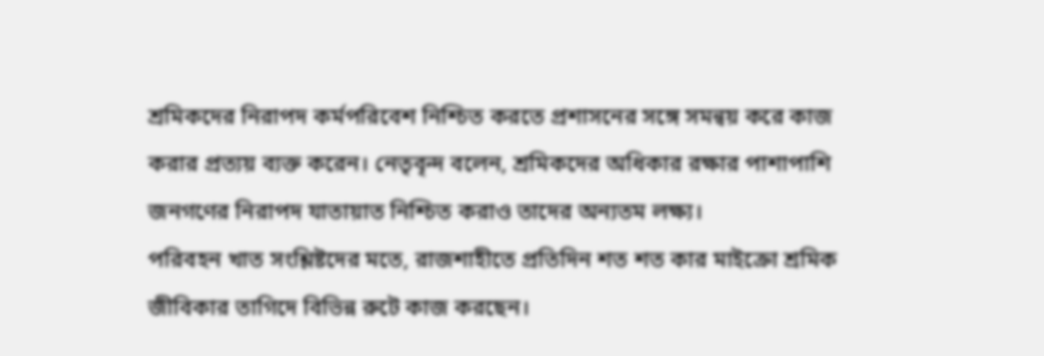শ্রমিকদের নিরাপদ কর্মপরিবেশ নিশ্চিত করতে প্রশাসনের সঙ্গে সমন্বয় করে কাজ করার প্রত্যয় ব্যক্ত করেন। নেতৃবৃন্দ বলেন, শ্রমিকদের অধিকার রক্ষার পাশাপাশি জনগণের নিরাপদ যাতায়াত নিশ্চিত করাও তাদের অন্যতম লক্ষ্য।
পরিবহন খাত সংশ্লিষ্টদের মতে, রাজশাহীতে প্রতিদিন শত শত কার মাইক্রো শ্রমিক জীবিকার তাগিদে বিভিন্ন রুটে কাজ করছেন।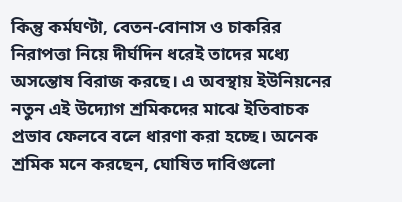কিন্তু কর্মঘণ্টা, বেতন-বোনাস ও চাকরির নিরাপত্তা নিয়ে দীর্ঘদিন ধরেই তাদের মধ্যে অসন্তোষ বিরাজ করছে। এ অবস্থায় ইউনিয়নের নতুন এই উদ্যোগ শ্রমিকদের মাঝে ইতিবাচক প্রভাব ফেলবে বলে ধারণা করা হচ্ছে। অনেক শ্রমিক মনে করছেন, ঘোষিত দাবিগুলো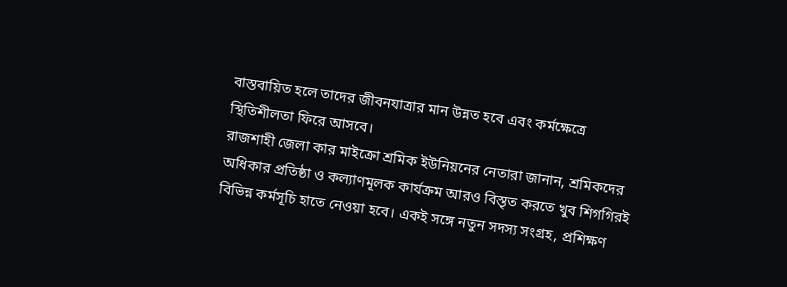বাস্তবায়িত হলে তাদের জীবনযাত্রার মান উন্নত হবে এবং কর্মক্ষেত্রে স্থিতিশীলতা ফিরে আসবে।
রাজশাহী জেলা কার মাইক্রো শ্রমিক ইউনিয়নের নেতারা জানান, শ্রমিকদের অধিকার প্রতিষ্ঠা ও কল্যাণমূলক কার্যক্রম আরও বিস্তৃত করতে খুব শিগগিরই বিভিন্ন কর্মসূচি হাতে নেওয়া হবে। একই সঙ্গে নতুন সদস্য সংগ্রহ, প্রশিক্ষণ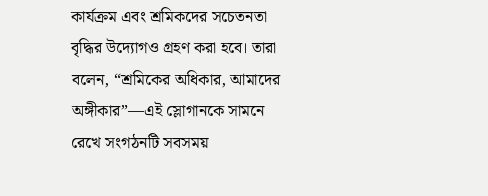কার্যক্রম এবং শ্রমিকদের সচেতনতা বৃদ্ধির উদ্যোগও গ্রহণ করা হবে। তারা বলেন, “শ্রমিকের অধিকার, আমাদের অঙ্গীকার”—এই স্লোগানকে সামনে রেখে সংগঠনটি সবসময়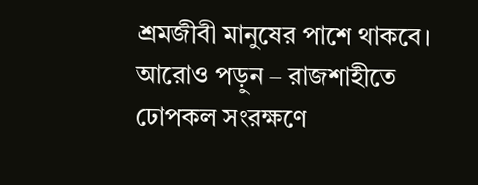শ্রমজীবী মানুষের পাশে থাকবে।
আরোও পড়ুন – রাজশাহীতে ঢোপকল সংরক্ষণে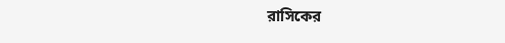রাসিকের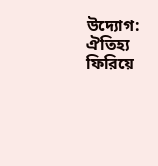উদ্যোগ: ঐতিহ্য ফিরিয়ে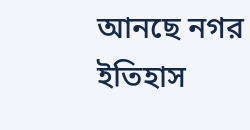আনছে নগর ইতিহাস